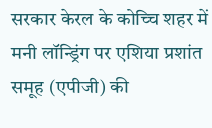सरकार केरल के कोच्‍चि शहर में मनी लॉन्‍ड्रिंग पर एशिया प्रशांत समूह (एपीजी) की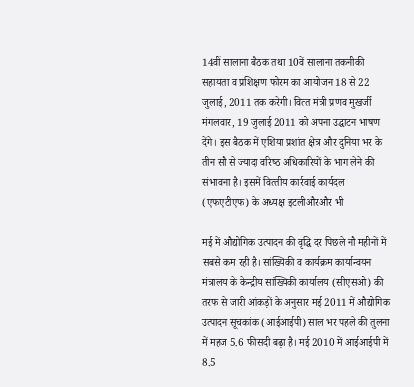14वीं सालाना बैठक तथा 10वें सालाना तकनीकी सहायता व प्रशिक्षण फोरम का आयोजन 18 से 22 जुलाई, 2011 तक करेगी। वित्‍त मंत्री प्रणव मुखर्जी मंगलवार, 19 जुलाई 2011 को अपना उद्घाटन भाषण देंगे। इस बैठक में एशिया प्रशांत क्षेत्र और दुनिया भर के तीन सौ से ज्‍यादा वरिष्‍ठ अधिकारियों के भाग लेने की संभावना है। इसमें वित्‍तीय कार्रवाई कार्यदल (एफएटीएफ) के अध्‍यक्ष इटलीऔरऔर भी

मई में औद्योगिक उत्पादन की वृद्धि दर पिछले नौ महीनों में सबसे कम रही है। सांख्‍यिकी व कार्यक्रम कार्यान्‍वयन मंत्रालय के केन्‍द्रीय सांख्‍यिकी कार्यालय (सीएसओ) की तरफ से जारी आंकड़ों के अनुसार मई 2011 में औद्योगिक उत्पादन सूचकांक (आईआईपी) साल भर पहले की तुलना में महज 5.6 फीसदी बढ़ा है। मई 2010 में आईआईपी में 8.5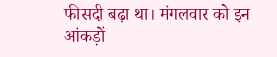फीसदी बढ़ा था। मंगलवार को इन आंकड़ों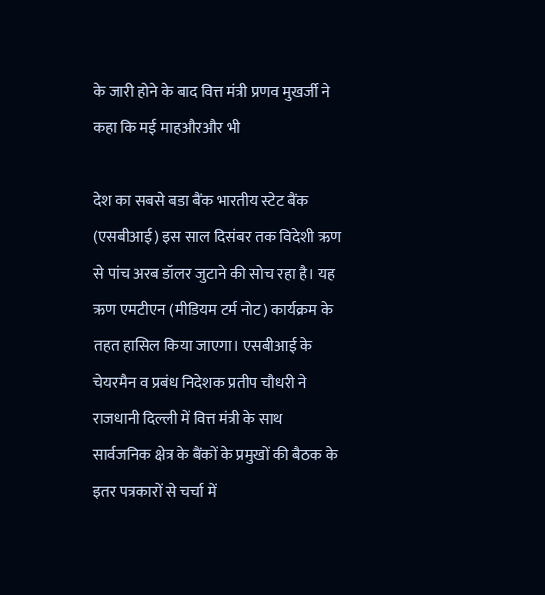के जारी होने के बाद वित्त मंत्री प्रणव मुखर्जी ने कहा कि मई माहऔरऔर भी

देश का सबसे बडा बैंक भारतीय स्टेट बैंक (एसबीआई) इस साल दिसंबर तक विदेशी ऋण से पांच अरब डॉलर जुटाने की सोच रहा है। यह ऋण एमटीएन (मीडियम टर्म नोट) कार्यक्रम के तहत हासिल किया जाएगा। एसबीआई के चेयरमैन व प्रबंध निदेशक प्रतीप चौधरी ने राजधानी दिल्ली में वित्त मंत्री के साथ सार्वजनिक क्षेत्र के बैंकों के प्रमुखों की बैठक के इतर पत्रकारों से चर्चा में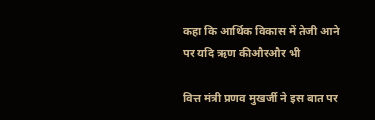कहा कि आर्थिक विकास में तेजी आने पर यदि ऋण कीऔरऔर भी

वित्त मंत्री प्रणव मुखर्जी ने इस बात पर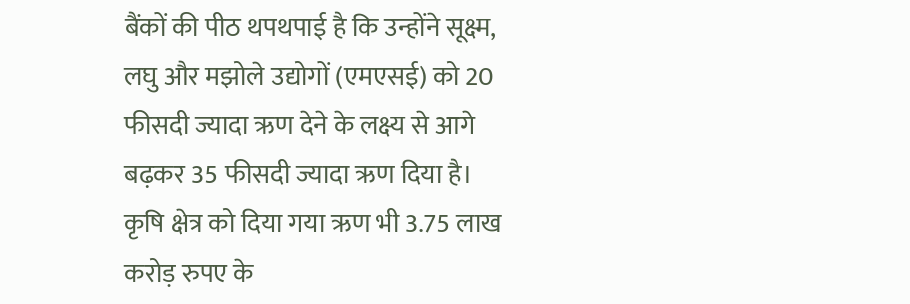बैंकों की पीठ थपथपाई है कि उन्होंने सूक्ष्म, लघु और मझोले उद्योगों (एमएसई) को 20 फीसदी ज्यादा ऋण देने के लक्ष्य से आगे बढ़कर 35 फीसदी ज्यादा ऋण दिया है। कृषि क्षेत्र को दिया गया ऋण भी 3.75 लाख करोड़ रुपए के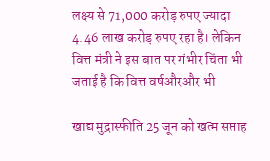लक्ष्य से 71,000 करोड़ रुपए ज्यादा 4.46 लाख करोड़ रुपए रहा है। लेकिन वित्त मंत्री ने इस बात पर गंभीर चिंता भी जताई है कि वित्त वर्षऔरऔर भी

खाद्य मुद्रास्फीति 25 जून को खत्म सप्ताह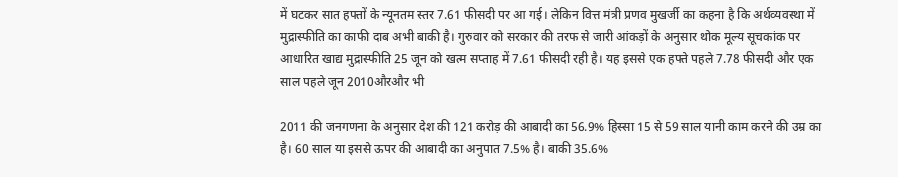में घटकर सात हफ्तों के न्यूनतम स्तर 7.61 फीसदी पर आ गई। लेकिन वित्त मंत्री प्रणव मुखर्जी का कहना है कि अर्थव्यवस्था में मुद्रास्फीति का काफी दाब अभी बाकी है। गुरुवार को सरकार की तरफ से जारी आंकड़ों के अनुसार थोक मूल्य सूचकांक पर आधारित खाद्य मुद्रास्फीति 25 जून को खत्म सप्ताह में 7.61 फीसदी रही है। यह इससे एक हफ्ते पहले 7.78 फीसदी और एक साल पहले जून 2010औरऔर भी

2011 की जनगणना के अनुसार देश की 121 करोड़ की आबादी का 56.9% हिस्सा 15 से 59 साल यानी काम करने की उम्र का है। 60 साल या इससे ऊपर की आबादी का अनुपात 7.5% है। बाकी 35.6%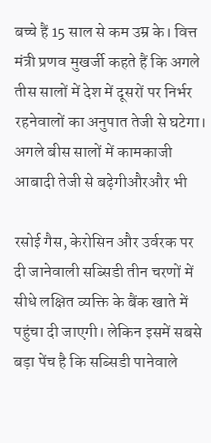बच्चे हैं 15 साल से कम उम्र के। वित्त मंत्री प्रणव मुखर्जी कहते हैं कि अगले तीस सालों में देश में दूसरों पर निर्भर रहनेवालों का अनुपात तेजी से घटेगा। अगले बीस सालों में कामकाजी आबादी तेजी से बढ़ेगीऔरऔर भी

रसोई गैस, केरोसिन और उर्वरक पर दी जानेवाली सब्सिडी तीन चरणों में सीधे लक्षित व्यक्ति के बैंक खाते में पहुंचा दी जाएगी। लेकिन इसमें सबसे बड़ा पेंच है कि सब्सिडी पानेवाले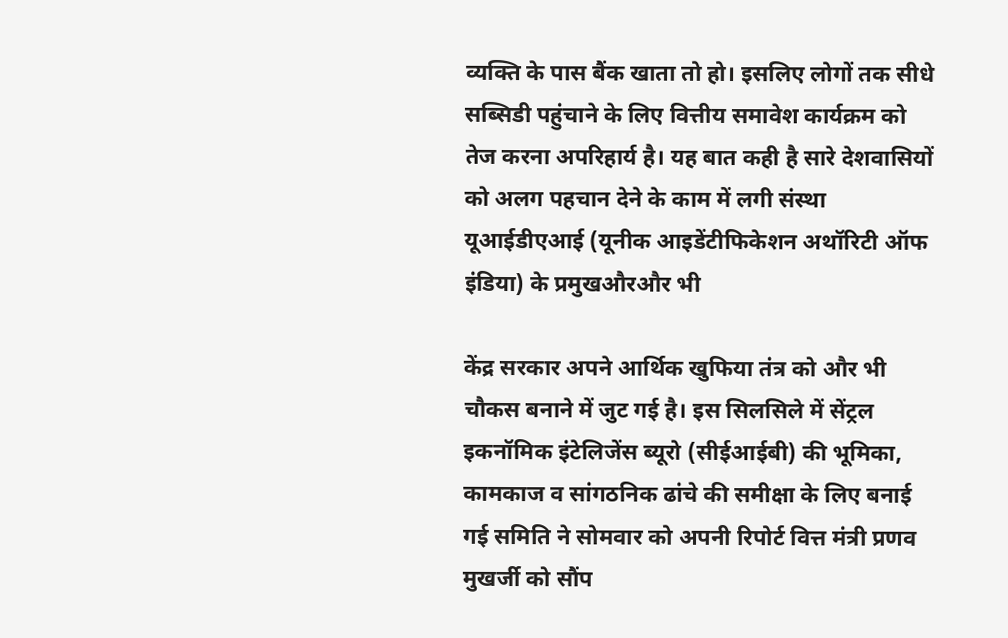व्यक्ति के पास बैंक खाता तो हो। इसलिए लोगों तक सीधे सब्सिडी पहुंचाने के लिए वित्तीय समावेश कार्यक्रम को तेज करना अपरिहार्य है। यह बात कही है सारे देशवासियों को अलग पहचान देने के काम में लगी संस्था यूआईडीएआई (यूनीक आइडेंटीफिकेशन अथॉरिटी ऑफ इंडिया) के प्रमुखऔरऔर भी

केंद्र सरकार अपने आर्थिक खुफिया तंत्र को और भी चौकस बनाने में जुट गई है। इस सिलसिले में सेंट्रल इकनॉमिक इंटेलिजेंस ब्यूरो (सीईआईबी) की भूमिका, कामकाज व सांगठनिक ढांचे की समीक्षा के लिए बनाई गई समिति ने सोमवार को अपनी रिपोर्ट वित्त मंत्री प्रणव मुखर्जी को सौंप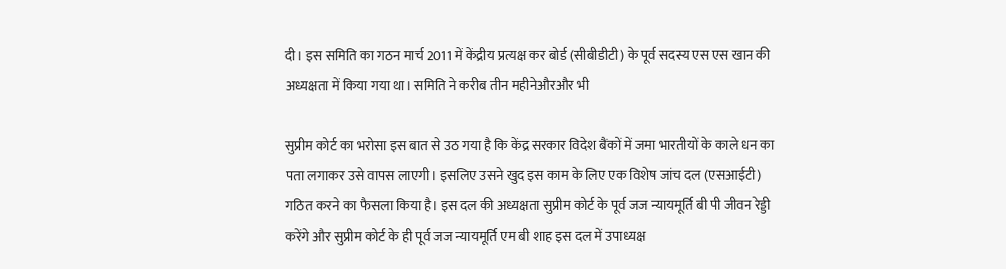दी। इस समिति का गठन मार्च 2011 में केंद्रीय प्रत्यक्ष कर बोर्ड (सीबीडीटी) के पूर्व सदस्य एस एस खान की अध्यक्षता में किया गया था। समिति ने करीब तीन महीनेऔरऔर भी

सुप्रीम कोर्ट का भरोसा इस बात से उठ गया है कि केंद्र सरकार विदेश बैंकों में जमा भारतीयों के काले धन का पता लगाकर उसे वापस लाएगी। इसलिए उसने खुद इस काम के लिए एक विशेष जांच दल (एसआईटी) गठित करने का फैसला किया है। इस दल की अध्यक्षता सुप्रीम कोर्ट के पूर्व जज न्यायमूर्ति बी पी जीवन रेड्डी करेंगे और सुप्रीम कोर्ट के ही पूर्व जज न्यायमूर्ति एम बी शाह इस दल में उपाध्यक्ष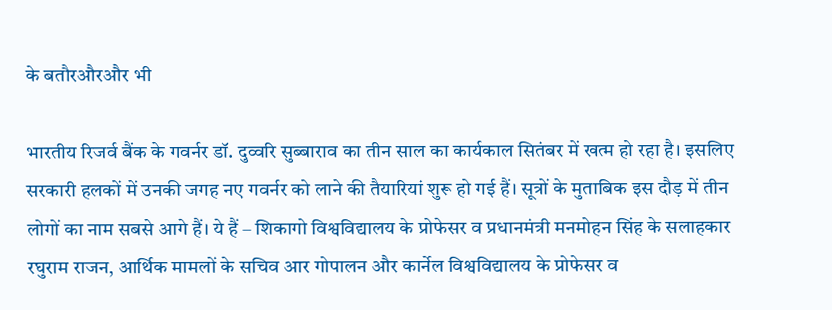के बतौरऔरऔर भी

भारतीय रिजर्व बैंक के गवर्नर डॉ. दुव्वरि सुब्बाराव का तीन साल का कार्यकाल सितंबर में खत्म हो रहा है। इसलिए सरकारी हलकों में उनकी जगह नए गवर्नर को लाने की तैयारियां शुरू हो गई हैं। सूत्रों के मुताबिक इस दौड़ में तीन लोगों का नाम सबसे आगे हैं। ये हैं – शिकागो विश्वविद्यालय के प्रोफेसर व प्रधानमंत्री मनमोहन सिंह के सलाहकार रघुराम राजन, आर्थिक मामलों के सचिव आर गोपालन और कार्नेल विश्वविद्यालय के प्रोफेसर व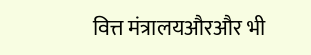वित्त मंत्रालयऔरऔर भी